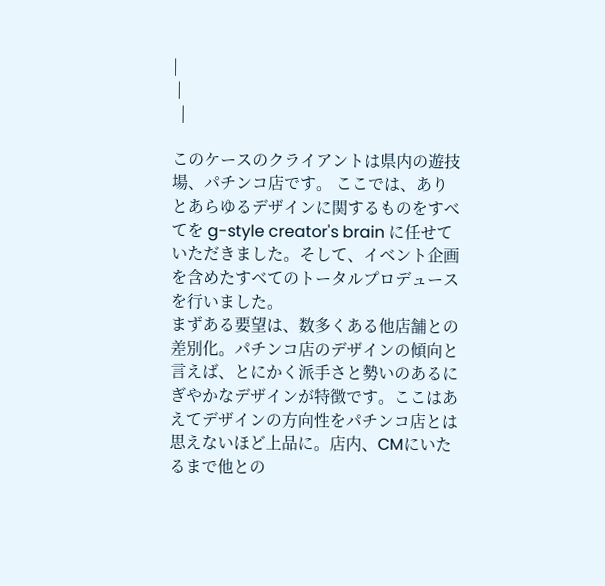|
 |
  |

このケースのクライアントは県内の遊技場、パチンコ店です。 ここでは、ありとあらゆるデザインに関するものをすべてを g-style creator's brain に任せていただきました。そして、イベント企画を含めたすべてのトータルプロデュースを行いました。
まずある要望は、数多くある他店舗との差別化。パチンコ店のデザインの傾向と言えば、とにかく派手さと勢いのあるにぎやかなデザインが特徴です。ここはあえてデザインの方向性をパチンコ店とは思えないほど上品に。店内、CMにいたるまで他との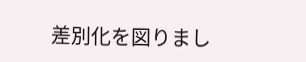差別化を図りまし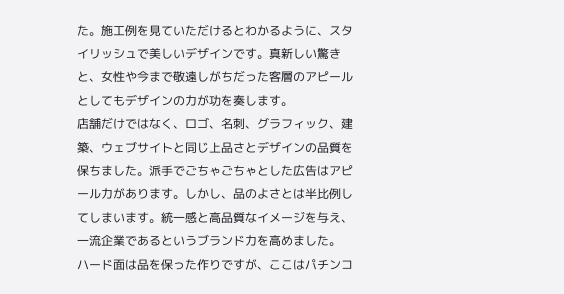た。施工例を見ていただけるとわかるように、スタイリッシュで美しいデザインです。真新しい驚きと、女性や今まで敬遠しがちだった客層のアピールとしてもデザインの力が功を奏します。
店舗だけではなく、ロゴ、名刺、グラフィック、建築、ウェブサイトと同じ上品さとデザインの品質を保ちました。派手でごちゃごちゃとした広告はアピール力があります。しかし、品のよさとは半比例してしまいます。統一感と高品質なイメージを与え、一流企業であるというブランド力を高めました。
ハード面は品を保った作りですが、ここはパチンコ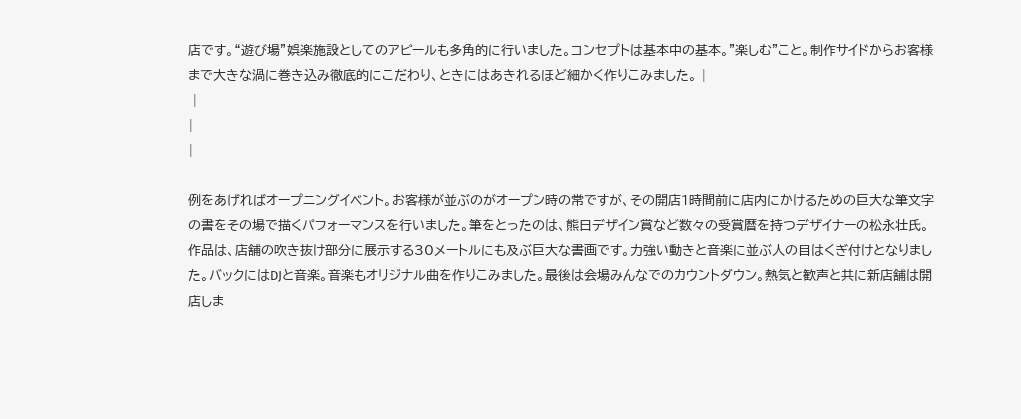店です。“遊び場”娯楽施設としてのアピールも多角的に行いました。コンセプトは基本中の基本。"楽しむ"こと。制作サイドからお客様まで大きな渦に巻き込み徹底的にこだわり、ときにはあきれるほど細かく作りこみました。 |
 |
|
|

例をあげればオープニングイベント。お客様が並ぶのがオープン時の常ですが、その開店1時間前に店内にかけるための巨大な筆文字の書をその場で描くパフォーマンスを行いました。筆をとったのは、熊日デザイン賞など数々の受賞暦を持つデザイナーの松永壮氏。作品は、店舗の吹き抜け部分に展示する30メートルにも及ぶ巨大な書画です。力強い動きと音楽に並ぶ人の目はくぎ付けとなりました。バックにはDJと音楽。音楽もオリジナル曲を作りこみました。最後は会場みんなでのカウントダウン。熱気と歓声と共に新店舗は開店しま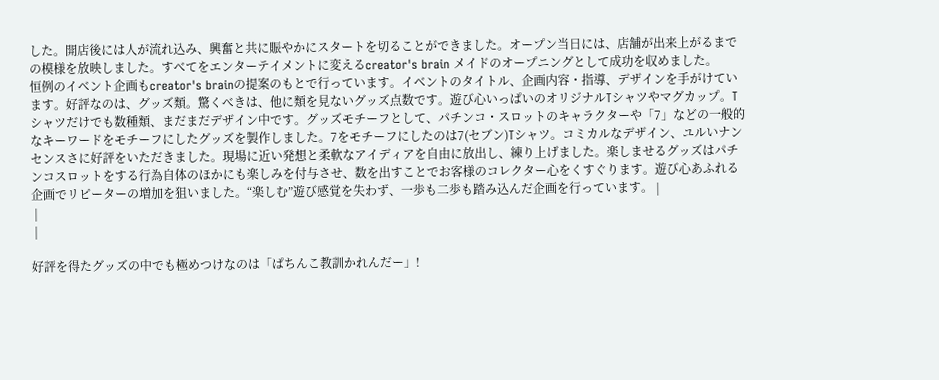した。開店後には人が流れ込み、興奮と共に賑やかにスタートを切ることができました。オープン当日には、店舗が出来上がるまでの模様を放映しました。すべてをエンターテイメントに変えるcreator's brain メイドのオープニングとして成功を収めました。
恒例のイベント企画もcreator's brainの提案のもとで行っています。イベントのタイトル、企画内容・指導、デザインを手がけています。好評なのは、グッズ類。驚くべきは、他に類を見ないグッズ点数です。遊び心いっぱいのオリジナルTシャツやマグカップ。Tシャツだけでも数種類、まだまだデザイン中です。グッズモチーフとして、パチンコ・スロットのキャラクターや「7」などの一般的なキーワードをモチーフにしたグッズを製作しました。7をモチーフにしたのは7(セブン)Tシャツ。コミカルなデザイン、ユルいナンセンスさに好評をいただきました。現場に近い発想と柔軟なアイディアを自由に放出し、練り上げました。楽しませるグッズはパチンコスロットをする行為自体のほかにも楽しみを付与させ、数を出すことでお客様のコレクター心をくすぐります。遊び心あふれる企画でリピーターの増加を狙いました。“楽しむ”遊び感覚を失わず、一歩も二歩も踏み込んだ企画を行っています。 |
 |
 |

好評を得たグッズの中でも極めつけなのは「ぱちんこ教訓かれんだー」!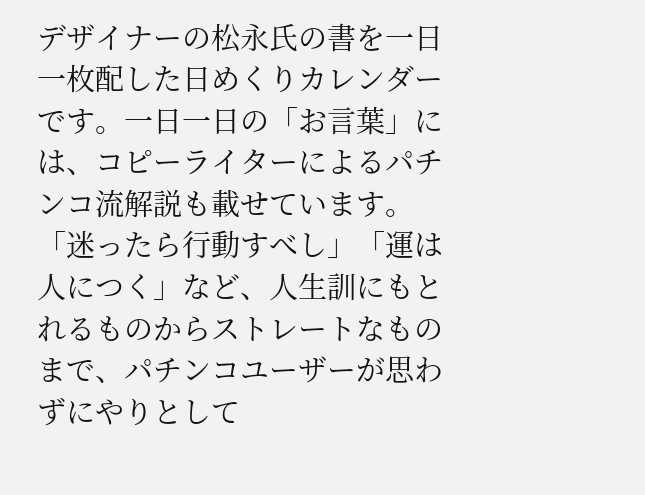デザイナーの松永氏の書を一日一枚配した日めくりカレンダーです。一日一日の「お言葉」には、コピーライターによるパチンコ流解説も載せています。「迷ったら行動すべし」「運は人につく」など、人生訓にもとれるものからストレートなものまで、パチンコユーザーが思わずにやりとして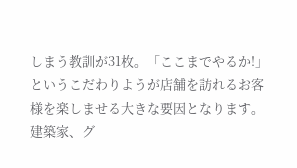しまう教訓が31枚。「ここまでやるか!」というこだわりようが店舗を訪れるお客様を楽しませる大きな要因となります。
建築家、グ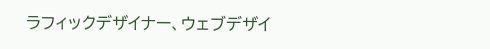ラフィックデザイナー、ウェブデザイ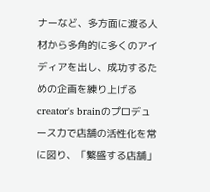ナーなど、多方面に渡る人材から多角的に多くのアイディアを出し、成功するための企画を練り上げるcreator's brainのプロデュース力で店舗の活性化を常に図り、「繁盛する店舗」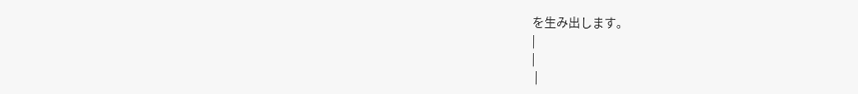を生み出します。
|
|
 |